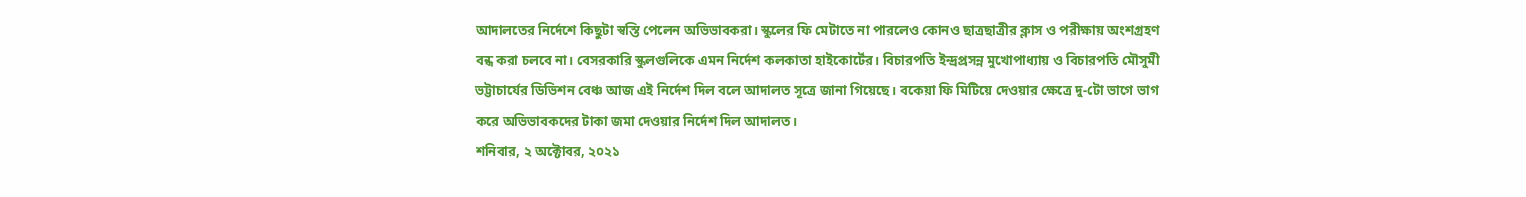আদালতের নির্দেশে কিছুটা স্বস্তি পেলেন অভিভাবকরা। স্কুলের ফি মেটাতে না পারলেও কোনও ছাত্রছাত্রীর ক্লাস ও পরীক্ষায় অংশগ্রহণ বন্ধ করা চলবে না। বেসরকারি স্কুলগুলিকে এমন নির্দেশ কলকাতা হাইকোর্টের। বিচারপতি ইন্দ্রপ্রসন্ন মুখোপাধ্যায় ও বিচারপতি মৌসুমী ভট্টাচার্যের ডিভিশন বেঞ্চ আজ এই নির্দেশ দিল বলে আদালত সূত্রে জানা গিয়েছে। বকেয়া ফি মিটিয়ে দেওয়ার ক্ষেত্রে দু-টো ভাগে ভাগ করে অভিভাবকদের টাকা জমা দেওয়ার নির্দেশ দিল আদালত।
শনিবার, ২ অক্টোবর, ২০২১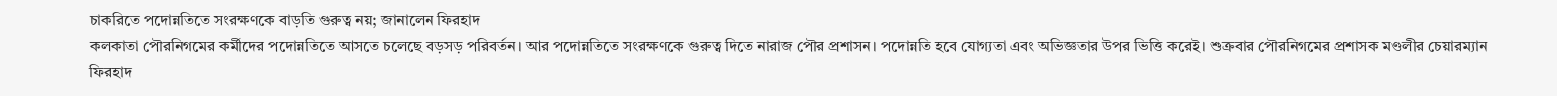চাকরিতে পদোন্নতিতে সংরক্ষণকে বাড়তি গুরুত্ব নয়; জানালেন ফিরহাদ
কলকাতা পৌরনিগমের কর্মীদের পদোন্নতিতে আসতে চলেছে বড়সড় পরিবর্তন। আর পদোন্নতিতে সংরক্ষণকে গুরুত্ব দিতে নারাজ পৌর প্রশাসন। পদোন্নতি হবে যোগ্যতা এবং অভিজ্ঞতার উপর ভিত্তি করেই। শুক্রবার পৌরনিগমের প্রশাসক মণ্ডলীর চেয়ারম্যান ফিরহাদ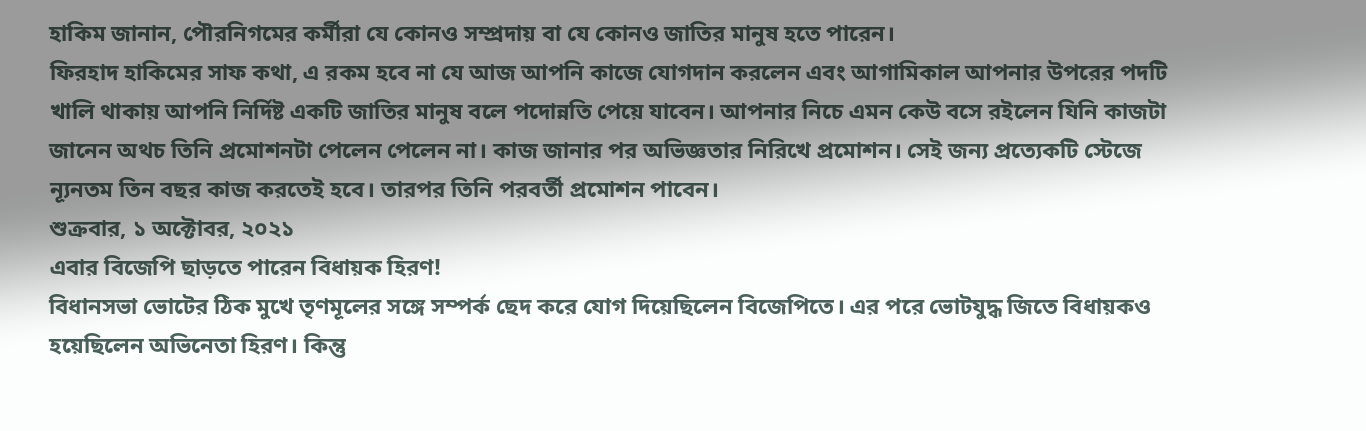হাকিম জানান, পৌরনিগমের কর্মীরা যে কোনও সম্প্রদায় বা যে কোনও জাতির মানুষ হতে পারেন।
ফিরহাদ হাকিমের সাফ কথা, এ রকম হবে না যে আজ আপনি কাজে যোগদান করলেন এবং আগামিকাল আপনার উপরের পদটি খালি থাকায় আপনি নির্দিষ্ট একটি জাতির মানুষ বলে পদোন্নতি পেয়ে যাবেন। আপনার নিচে এমন কেউ বসে রইলেন যিনি কাজটা জানেন অথচ তিনি প্রমোশনটা পেলেন পেলেন না। কাজ জানার পর অভিজ্ঞতার নিরিখে প্রমোশন। সেই জন্য প্রত্যেকটি স্টেজে ন্যূনতম তিন বছর কাজ করতেই হবে। তারপর তিনি পরবর্তী প্রমোশন পাবেন।
শুক্রবার, ১ অক্টোবর, ২০২১
এবার বিজেপি ছাড়তে পারেন বিধায়ক হিরণ!
বিধানসভা ভোটের ঠিক মুখে তৃণমূলের সঙ্গে সম্পর্ক ছেদ করে যোগ দিয়েছিলেন বিজেপিতে। এর পরে ভোটযুদ্ধ জিতে বিধায়কও হয়েছিলেন অভিনেতা হিরণ। কিন্তু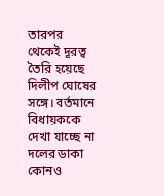তারপর থেকেই দূরত্ব তৈরি হয়েছে দিলীপ ঘোষের সঙ্গে। বর্তমানে বিধায়ককে দেখা যাচ্ছে না দলের ডাকা কোনও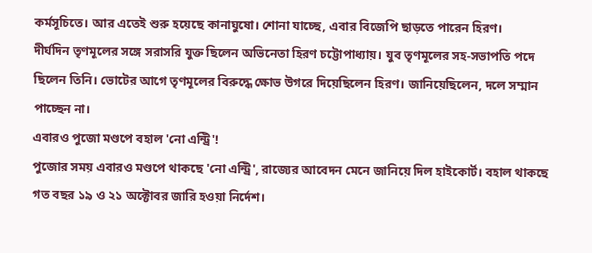কর্মসূচিতে। আর এতেই শুরু হয়েছে কানাঘুষো। শোনা যাচ্ছে, এবার বিজেপি ছাড়তে পারেন হিরণ।
দীর্ঘদিন তৃণমূলের সঙ্গে সরাসরি যুক্ত ছিলেন অভিনেতা হিরণ চট্টোপাধ্যায়। যুব তৃণমূলের সহ-সভাপতি পদে ছিলেন তিনি। ভোটের আগে তৃণমূলের বিরুদ্ধে ক্ষোভ উগরে দিয়েছিলেন হিরণ। জানিয়েছিলেন, দলে সম্মান পাচ্ছেন না।
এবারও পুজো মণ্ডপে বহাল 'নো এন্ট্রি'!
পুজোর সময় এবারও মণ্ডপে থাকছে 'নো এন্ট্রি', রাজ্যের আবেদন মেনে জানিয়ে দিল হাইকোর্ট। বহাল থাকছে গত বছর ১৯ ও ২১ অক্টোবর জারি হওয়া নির্দেশ।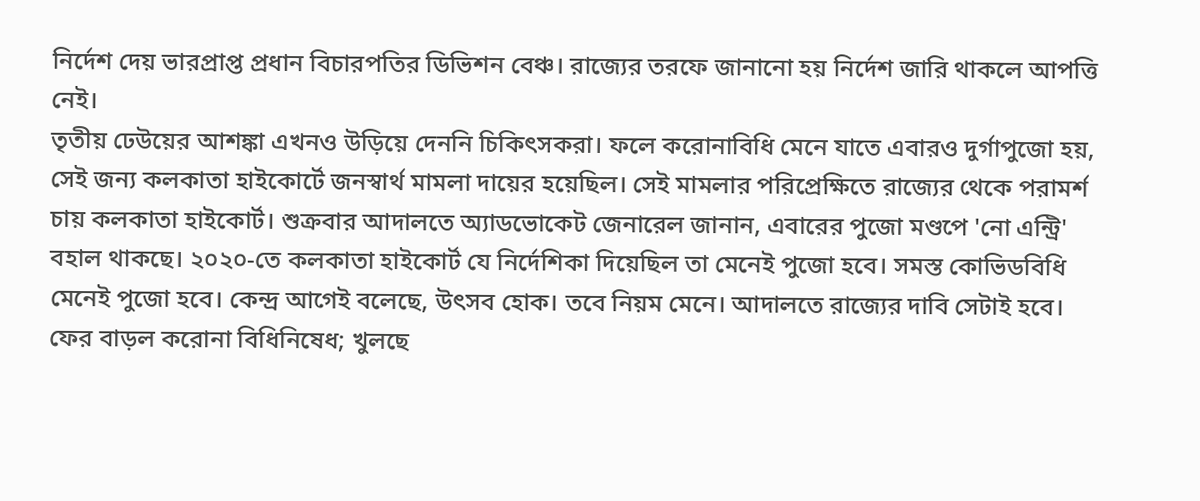নির্দেশ দেয় ভারপ্রাপ্ত প্রধান বিচারপতির ডিভিশন বেঞ্চ। রাজ্যের তরফে জানানো হয় নির্দেশ জারি থাকলে আপত্তি নেই।
তৃতীয় ঢেউয়ের আশঙ্কা এখনও উড়িয়ে দেননি চিকিৎসকরা। ফলে করোনাবিধি মেনে যাতে এবারও দুর্গাপুজো হয়, সেই জন্য কলকাতা হাইকোর্টে জনস্বার্থ মামলা দায়ের হয়েছিল। সেই মামলার পরিপ্রেক্ষিতে রাজ্যের থেকে পরামর্শ চায় কলকাতা হাইকোর্ট। শুক্রবার আদালতে অ্যাডভোকেট জেনারেল জানান, এবারের পুজো মণ্ডপে 'নো এন্ট্রি' বহাল থাকছে। ২০২০-তে কলকাতা হাইকোর্ট যে নির্দেশিকা দিয়েছিল তা মেনেই পুজো হবে। সমস্ত কোভিডবিধি মেনেই পুজো হবে। কেন্দ্র আগেই বলেছে, উৎসব হোক। তবে নিয়ম মেনে। আদালতে রাজ্যের দাবি সেটাই হবে।
ফের বাড়ল করোনা বিধিনিষেধ; খুলছে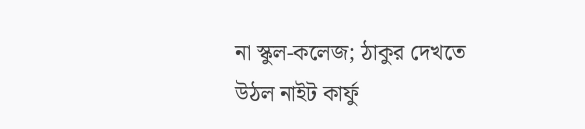না স্কুল-কলেজ; ঠাকুর দেখতে উঠল নাইট কার্ফু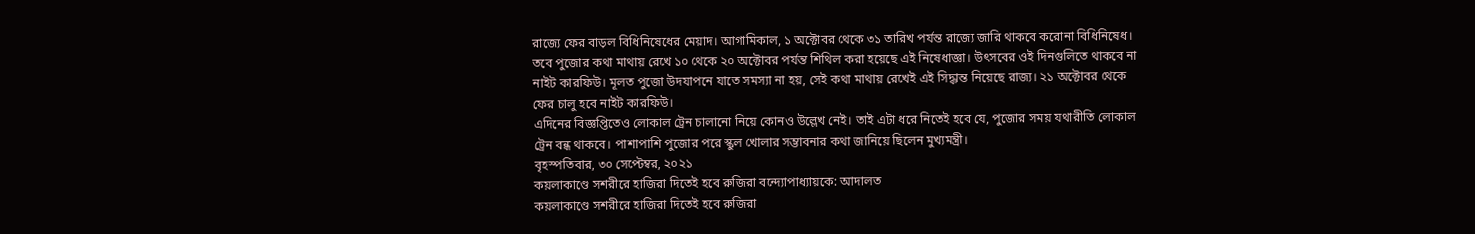রাজ্যে ফের বাড়ল বিধিনিষেধের মেয়াদ। আগামিকাল, ১ অক্টোবর থেকে ৩১ তারিখ পর্যন্ত রাজ্যে জারি থাকবে করোনা বিধিনিষেধ। তবে পুজোর কথা মাথায় রেখে ১০ থেকে ২০ অক্টোবর পর্যন্ত শিথিল করা হয়েছে এই নিষেধাজ্ঞা। উৎসবের ওই দিনগুলিতে থাকবে না নাইট কারফিউ। মূলত পুজো উদযাপনে যাতে সমস্যা না হয়, সেই কথা মাথায় রেখেই এই সিদ্ধান্ত নিয়েছে রাজ্য। ২১ অক্টোবর থেকে ফের চালু হবে নাইট কারফিউ।
এদিনের বিজ্ঞপ্তিতেও লোকাল ট্রেন চালানো নিয়ে কোনও উল্লেখ নেই। তাই এটা ধরে নিতেই হবে যে, পুজোর সময় যথারীতি লোকাল ট্রেন বন্ধ থাকবে। পাশাপাশি পুজোর পরে স্কুল খোলার সম্ভাবনার কথা জানিয়ে ছিলেন মুখ্যমন্ত্রী।
বৃহস্পতিবার, ৩০ সেপ্টেম্বর, ২০২১
কয়লাকাণ্ডে সশরীরে হাজিরা দিতেই হবে রুজিরা বন্দ্যোপাধ্যায়কে: আদালত
কয়লাকাণ্ডে সশরীরে হাজিরা দিতেই হবে রুজিরা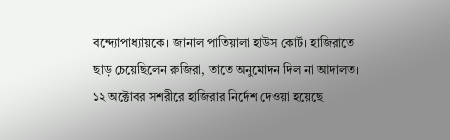বন্দ্যোপাধ্যায়কে। জানাল পাতিয়ালা হাউস কোর্ট। হাজিরাতে ছাড় চেয়েছিলেন রুজিরা, তাতে অনুমোদন দিল না আদালত। ১২ অক্টোবর সশরীরে হাজিরার নির্দেশ দেওয়া হয়েছে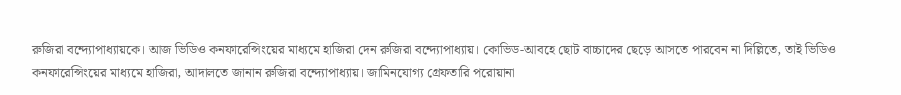রুজিরা বন্দ্যোপাধ্যায়কে। আজ ভিডিও কনফারেন্সিংয়ের মাধ্যমে হাজিরা দেন রুজিরা বন্দ্যোপাধ্যায়। কোভিড-আবহে ছোট বাচ্চাদের ছেড়ে আসতে পারবেন না দিল্লিতে, তাই ভিডিও কনফারেন্সিংয়ের মাধ্যমে হাজিরা, আদালতে জানান রুজিরা বন্দ্যোপাধ্যায়। জামিনযোগ্য গ্রেফতারি পরোয়ানা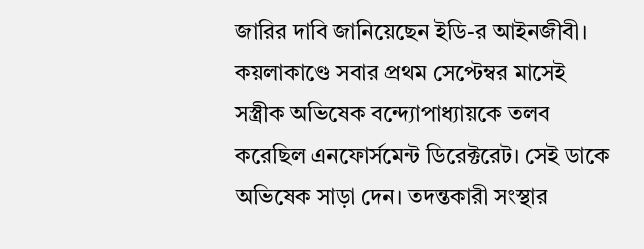জারির দাবি জানিয়েছেন ইডি-র আইনজীবী।
কয়লাকাণ্ডে সবার প্রথম সেপ্টেম্বর মাসেই সস্ত্রীক অভিষেক বন্দ্যোপাধ্যায়কে তলব করেছিল এনফোর্সমেন্ট ডিরেক্টরেট। সেই ডাকে অভিষেক সাড়া দেন। তদন্তকারী সংস্থার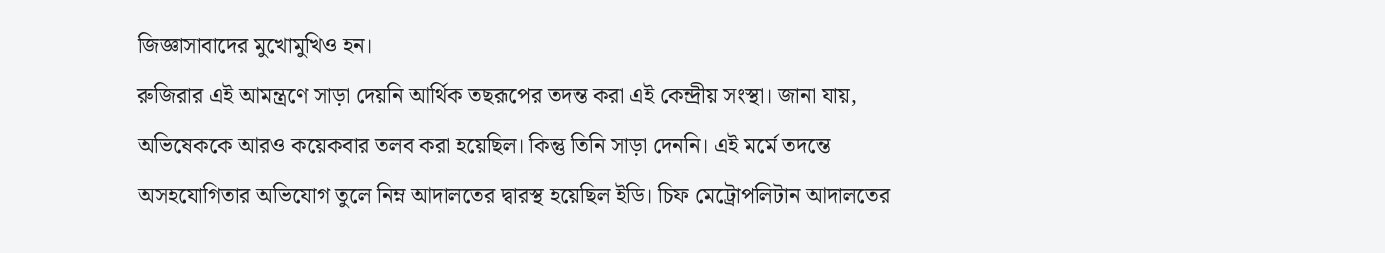জিজ্ঞাসাবাদের মুখোমুখিও হন।
রুজিরার এই আমন্ত্রণে সাড়া দেয়নি আর্থিক তছরূপের তদন্ত করা এই কেন্দ্রীয় সংস্থা। জানা যায়, অভিষেককে আরও কয়েকবার তলব করা হয়েছিল। কিন্তু তিনি সাড়া দেননি। এই মর্মে তদন্তে অসহযোগিতার অভিযোগ তুলে নিম্ন আদালতের দ্বারস্থ হয়েছিল ইডি। চিফ মেট্রোপলিটান আদালতের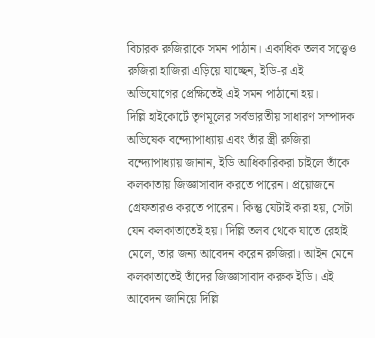বিচারক রুজিরাকে সমন পাঠান। একাধিক তলব সত্ত্বেও রুজিরা হাজিরা এড়িয়ে যাচ্ছেন, ইডি-র এই অভিযোগের প্রেক্ষিতেই এই সমন পাঠানো হয়।
দিল্লি হাইকোর্টে তৃণমূলের সর্বভারতীয় সাধারণ সম্পাদক অভিষেক বন্দ্যোপাধ্যায় এবং তাঁর স্ত্রী রুজিরা বন্দ্যোপাধ্যায় জানান, ইডি আধিকারিকরা চাইলে তাঁকে কলকাতায় জিজ্ঞাসাবাদ করতে পারেন। প্রয়োজনে গ্রেফতারও করতে পারেন। কিন্তু যেটাই করা হয়, সেটা যেন কলকাতাতেই হয়। দিল্লি তলব থেকে যাতে রেহাই মেলে, তার জন্য আবেদন করেন রুজিরা। আইন মেনে কলকাতাতেই তাঁদের জিজ্ঞাসাবাদ করুক ইডি। এই আবেদন জানিয়ে দিল্লি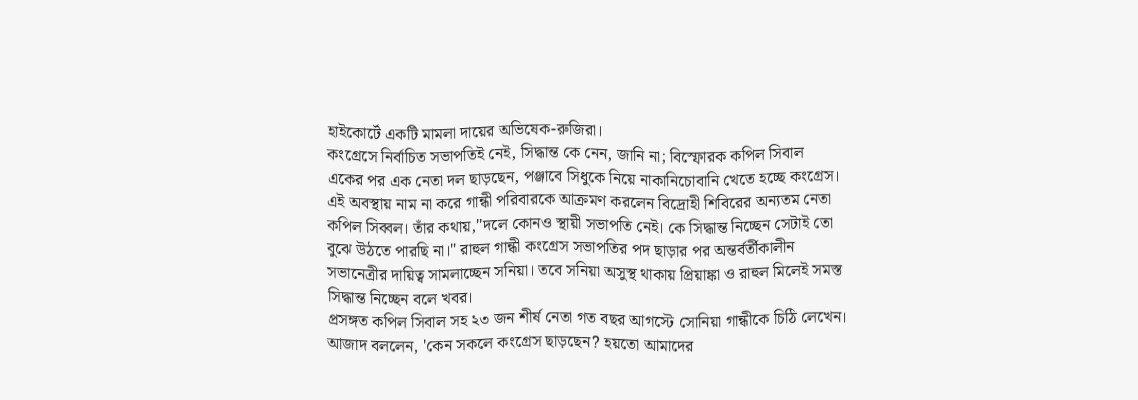হাইকোর্টে একটি মামলা দায়ের অভিষেক-রুজিরা।
কংগ্রেসে নির্বাচিত সভাপতিই নেই, সিদ্ধান্ত কে নেন, জানি না; বিস্ফোরক কপিল সিবাল
একের পর এক নেতা দল ছাড়ছেন, পঞ্জাবে সিধুকে নিয়ে নাকানিচোবানি খেতে হচ্ছে কংগ্রেস। এই অবস্থায় নাম না করে গান্ধী পরিবারকে আক্রমণ করলেন বিদ্রোহী শিবিরের অন্যতম নেতা কপিল সিব্বল। তাঁর কথায়,''দলে কোনও স্থায়ী সভাপতি নেই। কে সিদ্ধান্ত নিচ্ছেন সেটাই তো বুঝে উঠতে পারছি না।" রাহুল গান্ধী কংগ্রেস সভাপতির পদ ছাড়ার পর অন্তর্বর্তীকালীন সভানেত্রীর দায়িত্ব সামলাচ্ছেন সনিয়া। তবে সনিয়া অসুস্থ থাকায় প্রিয়াঙ্কা ও রাহুল মিলেই সমস্ত সিদ্ধান্ত নিচ্ছেন বলে খবর।
প্রসঙ্গত কপিল সিবাল সহ ২৩ জন শীর্ষ নেতা গত বছর আগস্টে সোনিয়া গান্ধীকে চিঠি লেখেন।
আজাদ বললেন, 'কেন সকলে কংগ্রেস ছাড়ছেন? হয়তো আমাদের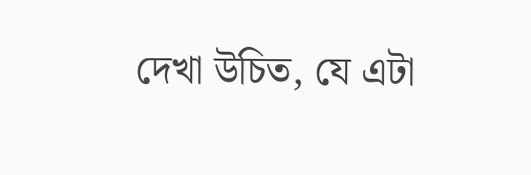দেখা উচিত, যে এটা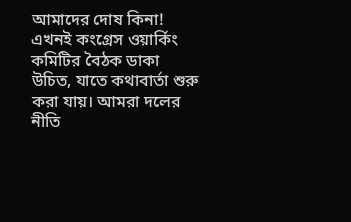আমাদের দোষ কিনা! এখনই কংগ্রেস ওয়ার্কিং কমিটির বৈঠক ডাকা উচিত, যাতে কথাবার্তা শুরু করা যায়। আমরা দলের নীতি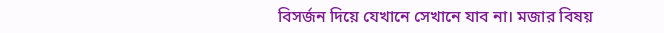বিসর্জন দিয়ে যেখানে সেখানে যাব না। মজার বিষয়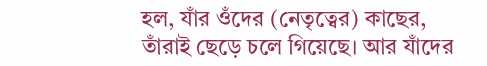হল, যাঁর ওঁদের (নেতৃত্বের) কাছের, তাঁরাই ছেড়ে চলে গিয়েছে। আর যাঁদের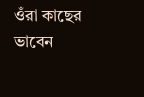ওঁরা কাছের ভাবেন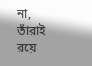না, তাঁরাই রয়ে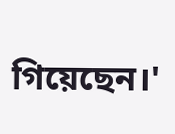গিয়েছেন।'